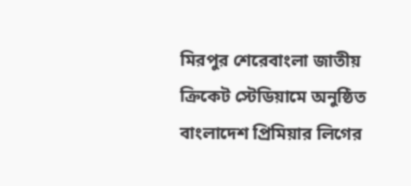মিরপুর শেরেবাংলা জাতীয় ক্রিকেট স্টেডিয়ামে অনুষ্ঠিত বাংলাদেশ প্রিমিয়ার লিগের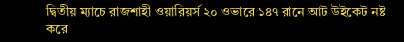দ্বিতীয় ম্যাচে রাজশাহী ওয়ারিয়র্স ২০ ওভারে ১৪৭ রানে আট উইকেট নষ্ট করে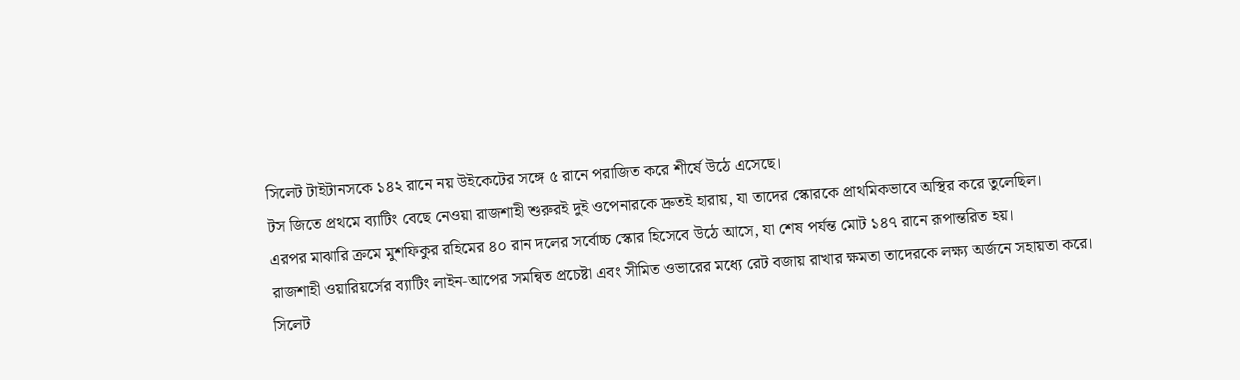সিলেট টাইটানসকে ১৪২ রানে নয় উইকেটের সঙ্গে ৫ রানে পরাজিত করে শীর্ষে উঠে এসেছে।
টস জিতে প্রথমে ব্যাটিং বেছে নেওয়া রাজশাহী শুরুরই দুই ওপেনারকে দ্রুতই হারায়, যা তাদের স্কোরকে প্রাথমিকভাবে অস্থির করে তুলেছিল।
এরপর মাঝারি ক্রমে মুশফিকুর রহিমের ৪০ রান দলের সর্বোচ্চ স্কোর হিসেবে উঠে আসে, যা শেষ পর্যন্ত মোট ১৪৭ রানে রূপান্তরিত হয়।
রাজশাহী ওয়ারিয়র্সের ব্যাটিং লাইন‑আপের সমন্বিত প্রচেষ্টা এবং সীমিত ওভারের মধ্যে রেট বজায় রাখার ক্ষমতা তাদেরকে লক্ষ্য অর্জনে সহায়তা করে।
সিলেট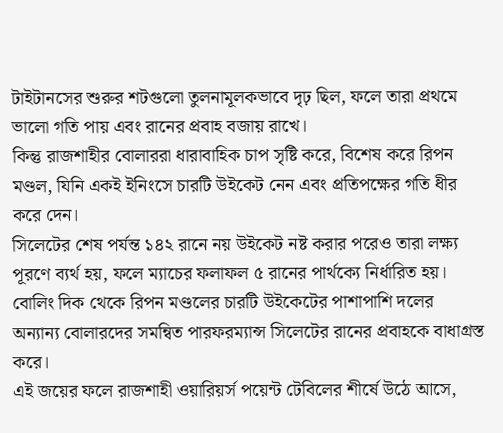টাইটানসের শুরুর শটগুলো তুলনামূলকভাবে দৃঢ় ছিল, ফলে তারা প্রথমে ভালো গতি পায় এবং রানের প্রবাহ বজায় রাখে।
কিন্তু রাজশাহীর বোলাররা ধারাবাহিক চাপ সৃষ্টি করে, বিশেষ করে রিপন মণ্ডল, যিনি একই ইনিংসে চারটি উইকেট নেন এবং প্রতিপক্ষের গতি ধীর করে দেন।
সিলেটের শেষ পর্যন্ত ১৪২ রানে নয় উইকেট নষ্ট করার পরেও তারা লক্ষ্য পূরণে ব্যর্থ হয়, ফলে ম্যাচের ফলাফল ৫ রানের পার্থক্যে নির্ধারিত হয়।
বোলিং দিক থেকে রিপন মণ্ডলের চারটি উইকেটের পাশাপাশি দলের অন্যান্য বোলারদের সমন্বিত পারফরম্যান্স সিলেটের রানের প্রবাহকে বাধাগ্রস্ত করে।
এই জয়ের ফলে রাজশাহী ওয়ারিয়র্স পয়েন্ট টেবিলের শীর্ষে উঠে আসে,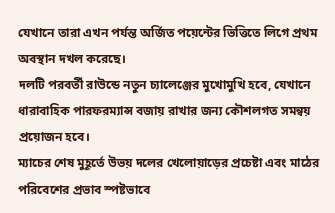যেখানে তারা এখন পর্যন্ত অর্জিত পয়েন্টের ভিত্তিতে লিগে প্রথম অবস্থান দখল করেছে।
দলটি পরবর্তী রাউন্ডে নতুন চ্যালেঞ্জের মুখোমুখি হবে, যেখানে ধারাবাহিক পারফরম্যান্স বজায় রাখার জন্য কৌশলগত সমন্বয় প্রয়োজন হবে।
ম্যাচের শেষ মুহূর্তে উভয় দলের খেলোয়াড়ের প্রচেষ্টা এবং মাঠের পরিবেশের প্রভাব স্পষ্টভাবে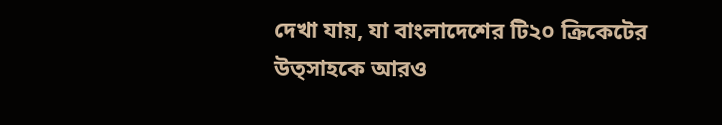দেখা যায়, যা বাংলাদেশের টি২০ ক্রিকেটের উত্সাহকে আরও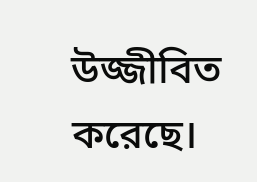উজ্জীবিত করেছে।